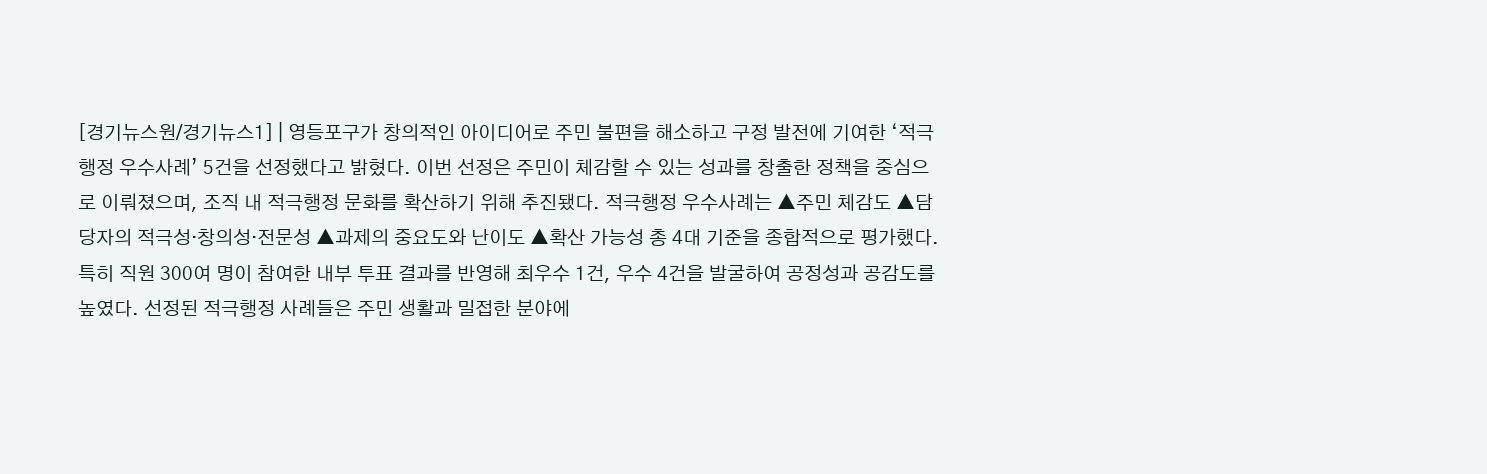[경기뉴스원/경기뉴스1] | 영등포구가 창의적인 아이디어로 주민 불편을 해소하고 구정 발전에 기여한 ‘적극행정 우수사례’ 5건을 선정했다고 밝혔다. 이번 선정은 주민이 체감할 수 있는 성과를 창출한 정책을 중심으로 이뤄졌으며, 조직 내 적극행정 문화를 확산하기 위해 추진됐다. 적극행정 우수사례는 ▲주민 체감도 ▲담당자의 적극성·창의성·전문성 ▲과제의 중요도와 난이도 ▲확산 가능성 총 4대 기준을 종합적으로 평가했다. 특히 직원 300여 명이 참여한 내부 투표 결과를 반영해 최우수 1건, 우수 4건을 발굴하여 공정성과 공감도를 높였다. 선정된 적극행정 사례들은 주민 생활과 밀접한 분야에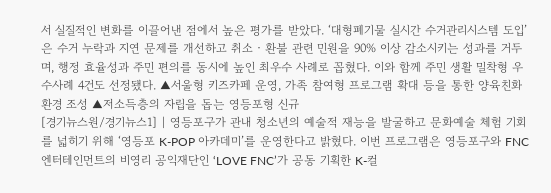서 실질적인 변화를 이끌어낸 점에서 높은 평가를 받았다. ‘대형폐기물 실시간 수거관리시스템 도입’은 수거 누락과 지연 문제를 개선하고 취소‧환불 관련 민원을 90% 이상 감소시키는 성과를 거두며, 행정 효율성과 주민 편의를 동시에 높인 최우수 사례로 꼽혔다. 이와 함께 주민 생활 밀착형 우수사례 4건도 선정됐다. ▲서울형 키즈카페 운영, 가족 참여형 프로그램 확대 등을 통한 양육친화 환경 조성 ▲저소득층의 자립을 돕는 영등포형 신규
[경기뉴스원/경기뉴스1] | 영등포구가 관내 청소년의 예술적 재능을 발굴하고 문화예술 체험 기회를 넓히기 위해 ‘영등포 K-POP 아카데미’를 운영한다고 밝혔다. 이번 프로그램은 영등포구와 FNC엔터테인먼트의 비영리 공익재단인 ‘LOVE FNC’가 공동 기획한 K-컬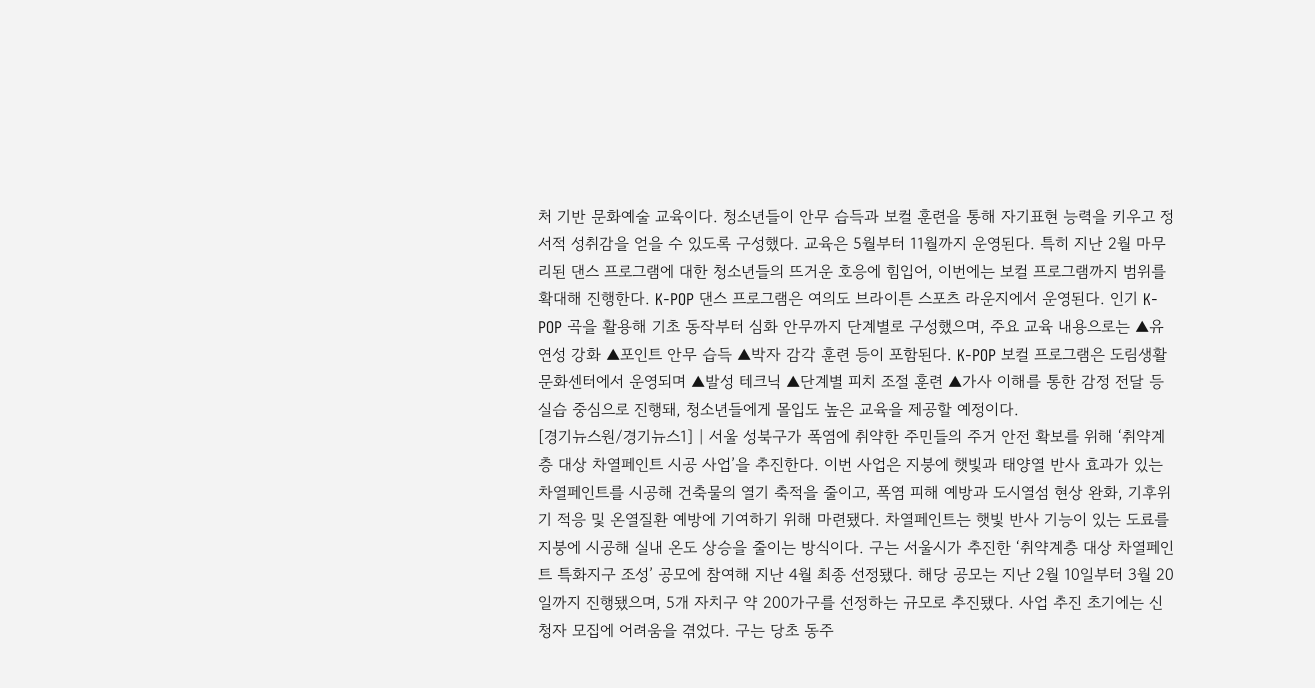처 기반 문화예술 교육이다. 청소년들이 안무 습득과 보컬 훈련을 통해 자기표현 능력을 키우고 정서적 성취감을 얻을 수 있도록 구성했다. 교육은 5월부터 11월까지 운영된다. 특히 지난 2월 마무리된 댄스 프로그램에 대한 청소년들의 뜨거운 호응에 힘입어, 이번에는 보컬 프로그램까지 범위를 확대해 진행한다. K-POP 댄스 프로그램은 여의도 브라이튼 스포츠 라운지에서 운영된다. 인기 K-POP 곡을 활용해 기초 동작부터 심화 안무까지 단계별로 구성했으며, 주요 교육 내용으로는 ▲유연성 강화 ▲포인트 안무 습득 ▲박자 감각 훈련 등이 포함된다. K-POP 보컬 프로그램은 도림생활문화센터에서 운영되며 ▲발성 테크닉 ▲단계별 피치 조절 훈련 ▲가사 이해를 통한 감정 전달 등 실습 중심으로 진행돼, 청소년들에게 몰입도 높은 교육을 제공할 예정이다.
[경기뉴스원/경기뉴스1] | 서울 성북구가 폭염에 취약한 주민들의 주거 안전 확보를 위해 ‘취약계층 대상 차열페인트 시공 사업’을 추진한다. 이번 사업은 지붕에 햇빛과 태양열 반사 효과가 있는 차열페인트를 시공해 건축물의 열기 축적을 줄이고, 폭염 피해 예방과 도시열섬 현상 완화, 기후위기 적응 및 온열질환 예방에 기여하기 위해 마련됐다. 차열페인트는 햇빛 반사 기능이 있는 도료를 지붕에 시공해 실내 온도 상승을 줄이는 방식이다. 구는 서울시가 추진한 ‘취약계층 대상 차열페인트 특화지구 조성’ 공모에 참여해 지난 4월 최종 선정됐다. 해당 공모는 지난 2월 10일부터 3월 20일까지 진행됐으며, 5개 자치구 약 200가구를 선정하는 규모로 추진됐다. 사업 추진 초기에는 신청자 모집에 어려움을 겪었다. 구는 당초 동주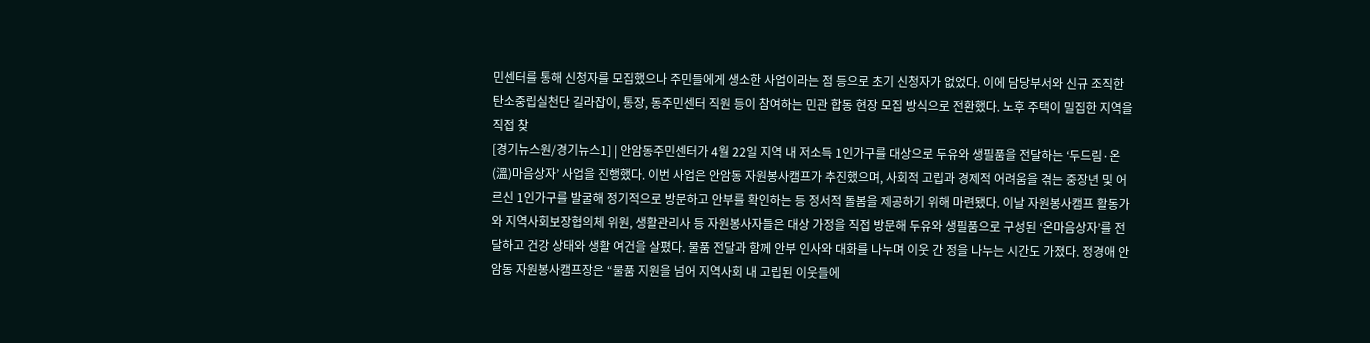민센터를 통해 신청자를 모집했으나 주민들에게 생소한 사업이라는 점 등으로 초기 신청자가 없었다. 이에 담당부서와 신규 조직한 탄소중립실천단 길라잡이, 통장, 동주민센터 직원 등이 참여하는 민관 합동 현장 모집 방식으로 전환했다. 노후 주택이 밀집한 지역을 직접 찾
[경기뉴스원/경기뉴스1] | 안암동주민센터가 4월 22일 지역 내 저소득 1인가구를 대상으로 두유와 생필품을 전달하는 ‘두드림·온(溫)마음상자’ 사업을 진행했다. 이번 사업은 안암동 자원봉사캠프가 추진했으며, 사회적 고립과 경제적 어려움을 겪는 중장년 및 어르신 1인가구를 발굴해 정기적으로 방문하고 안부를 확인하는 등 정서적 돌봄을 제공하기 위해 마련됐다. 이날 자원봉사캠프 활동가와 지역사회보장협의체 위원, 생활관리사 등 자원봉사자들은 대상 가정을 직접 방문해 두유와 생필품으로 구성된 ‘온마음상자’를 전달하고 건강 상태와 생활 여건을 살폈다. 물품 전달과 함께 안부 인사와 대화를 나누며 이웃 간 정을 나누는 시간도 가졌다. 정경애 안암동 자원봉사캠프장은 “물품 지원을 넘어 지역사회 내 고립된 이웃들에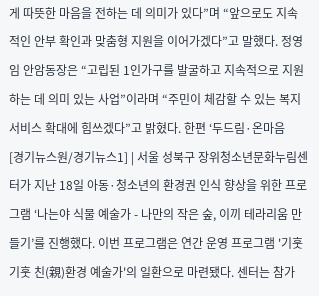게 따뜻한 마음을 전하는 데 의미가 있다”며 “앞으로도 지속적인 안부 확인과 맞춤형 지원을 이어가겠다”고 말했다. 정영임 안암동장은 “고립된 1인가구를 발굴하고 지속적으로 지원하는 데 의미 있는 사업”이라며 “주민이 체감할 수 있는 복지서비스 확대에 힘쓰겠다”고 밝혔다. 한편 ‘두드림·온마음
[경기뉴스원/경기뉴스1] | 서울 성북구 장위청소년문화누림센터가 지난 18일 아동·청소년의 환경권 인식 향상을 위한 프로그램 ‘나는야 식물 예술가 - 나만의 작은 숲, 이끼 테라리움 만들기’를 진행했다. 이번 프로그램은 연간 운영 프로그램 '기훗기훗 친(親)환경 예술가'의 일환으로 마련됐다. 센터는 참가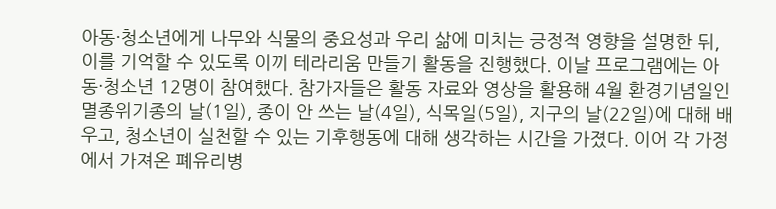아동·청소년에게 나무와 식물의 중요성과 우리 삶에 미치는 긍정적 영향을 설명한 뒤, 이를 기억할 수 있도록 이끼 테라리움 만들기 활동을 진행했다. 이날 프로그램에는 아동·청소년 12명이 참여했다. 참가자들은 활동 자료와 영상을 활용해 4월 환경기념일인 멸종위기종의 날(1일), 종이 안 쓰는 날(4일), 식목일(5일), 지구의 날(22일)에 대해 배우고, 청소년이 실천할 수 있는 기후행동에 대해 생각하는 시간을 가졌다. 이어 각 가정에서 가져온 폐유리병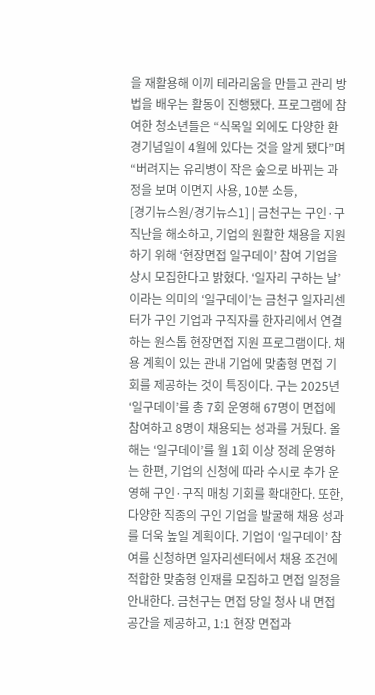을 재활용해 이끼 테라리움을 만들고 관리 방법을 배우는 활동이 진행됐다. 프로그램에 참여한 청소년들은 “식목일 외에도 다양한 환경기념일이 4월에 있다는 것을 알게 됐다”며 “버려지는 유리병이 작은 숲으로 바뀌는 과정을 보며 이면지 사용, 10분 소등,
[경기뉴스원/경기뉴스1] | 금천구는 구인·구직난을 해소하고, 기업의 원활한 채용을 지원하기 위해 ‘현장면접 일구데이’ 참여 기업을 상시 모집한다고 밝혔다. ‘일자리 구하는 날’이라는 의미의 ‘일구데이’는 금천구 일자리센터가 구인 기업과 구직자를 한자리에서 연결하는 원스톱 현장면접 지원 프로그램이다. 채용 계획이 있는 관내 기업에 맞춤형 면접 기회를 제공하는 것이 특징이다. 구는 2025년 ‘일구데이’를 총 7회 운영해 67명이 면접에 참여하고 8명이 채용되는 성과를 거뒀다. 올해는 ‘일구데이’를 월 1회 이상 정례 운영하는 한편, 기업의 신청에 따라 수시로 추가 운영해 구인·구직 매칭 기회를 확대한다. 또한, 다양한 직종의 구인 기업을 발굴해 채용 성과를 더욱 높일 계획이다. 기업이 ‘일구데이’ 참여를 신청하면 일자리센터에서 채용 조건에 적합한 맞춤형 인재를 모집하고 면접 일정을 안내한다. 금천구는 면접 당일 청사 내 면접 공간을 제공하고, 1:1 현장 면접과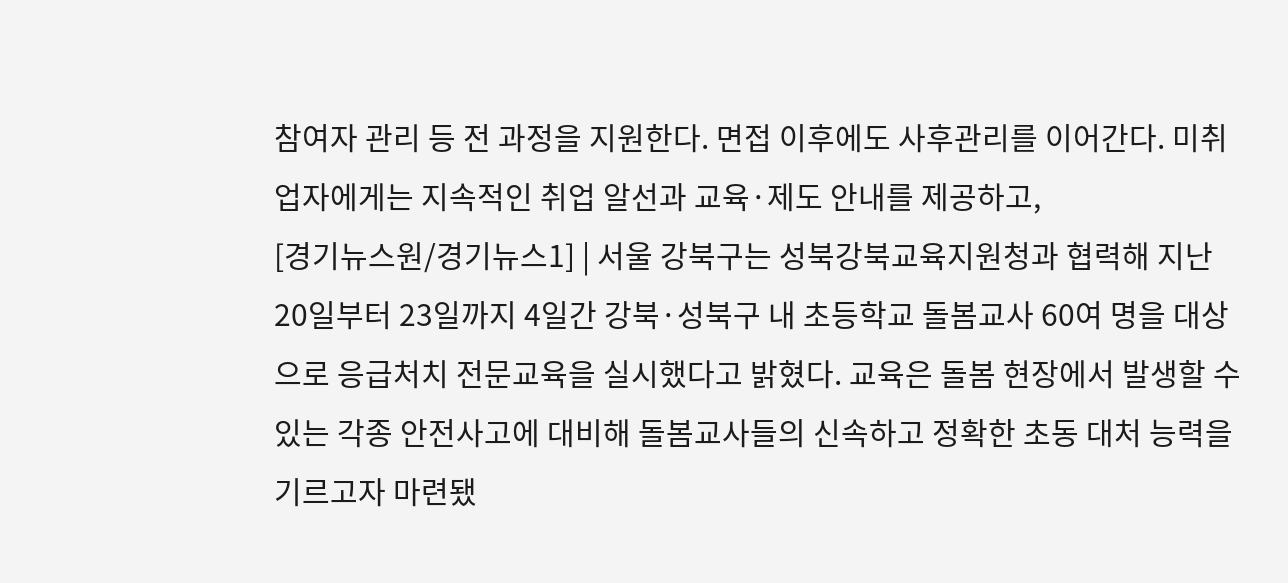참여자 관리 등 전 과정을 지원한다. 면접 이후에도 사후관리를 이어간다. 미취업자에게는 지속적인 취업 알선과 교육·제도 안내를 제공하고,
[경기뉴스원/경기뉴스1] | 서울 강북구는 성북강북교육지원청과 협력해 지난 20일부터 23일까지 4일간 강북·성북구 내 초등학교 돌봄교사 60여 명을 대상으로 응급처치 전문교육을 실시했다고 밝혔다. 교육은 돌봄 현장에서 발생할 수 있는 각종 안전사고에 대비해 돌봄교사들의 신속하고 정확한 초동 대처 능력을 기르고자 마련됐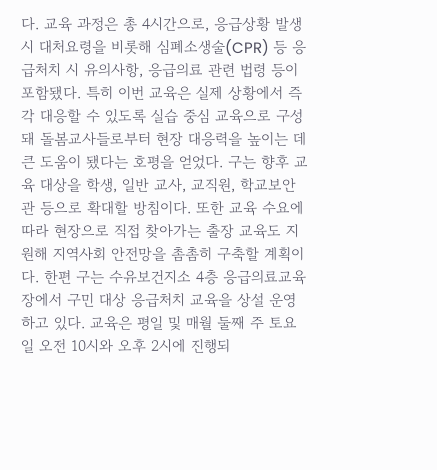다. 교육 과정은 총 4시간으로, 응급상황 발생 시 대처요령을 비롯해 심폐소생술(CPR) 등 응급처치 시 유의사항, 응급의료 관련 법령 등이 포함됐다. 특히 이번 교육은 실제 상황에서 즉각 대응할 수 있도록 실습 중심 교육으로 구성돼 돌봄교사들로부터 현장 대응력을 높이는 데 큰 도움이 됐다는 호평을 얻었다. 구는 향후 교육 대상을 학생, 일반 교사, 교직원, 학교보안관 등으로 확대할 방침이다. 또한 교육 수요에 따라 현장으로 직접 찾아가는 출장 교육도 지원해 지역사회 안전망을 촘촘히 구축할 계획이다. 한편 구는 수유보건지소 4층 응급의료교육장에서 구민 대상 응급처치 교육을 상설 운영하고 있다. 교육은 평일 및 매월 둘째 주 토요일 오전 10시와 오후 2시에 진행되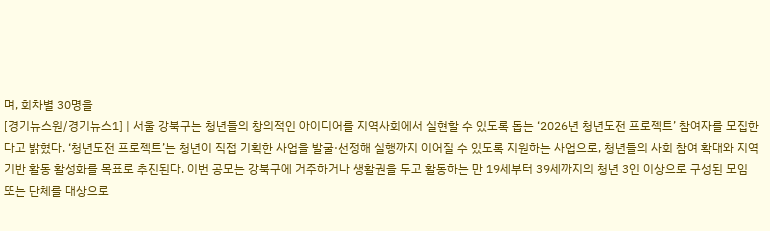며, 회차별 30명을
[경기뉴스원/경기뉴스1] | 서울 강북구는 청년들의 창의적인 아이디어를 지역사회에서 실현할 수 있도록 돕는 ‘2026년 청년도전 프로젝트’ 참여자를 모집한다고 밝혔다. ‘청년도전 프로젝트’는 청년이 직접 기획한 사업을 발굴·선정해 실행까지 이어질 수 있도록 지원하는 사업으로, 청년들의 사회 참여 확대와 지역 기반 활동 활성화를 목표로 추진된다. 이번 공모는 강북구에 거주하거나 생활권을 두고 활동하는 만 19세부터 39세까지의 청년 3인 이상으로 구성된 모임 또는 단체를 대상으로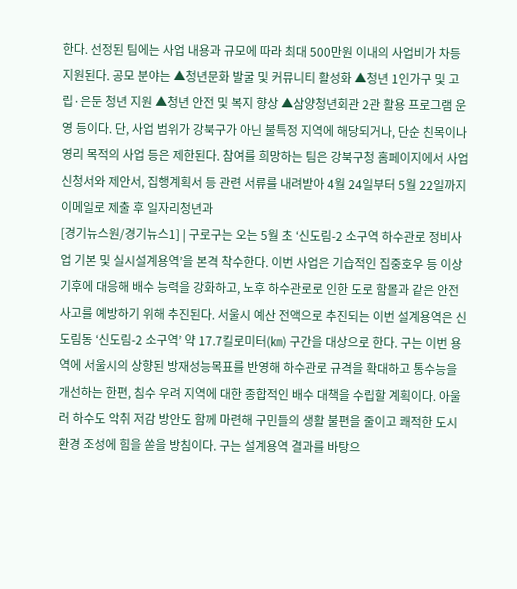한다. 선정된 팀에는 사업 내용과 규모에 따라 최대 500만원 이내의 사업비가 차등 지원된다. 공모 분야는 ▲청년문화 발굴 및 커뮤니티 활성화 ▲청년 1인가구 및 고립·은둔 청년 지원 ▲청년 안전 및 복지 향상 ▲삼양청년회관 2관 활용 프로그램 운영 등이다. 단, 사업 범위가 강북구가 아닌 불특정 지역에 해당되거나, 단순 친목이나 영리 목적의 사업 등은 제한된다. 참여를 희망하는 팀은 강북구청 홈페이지에서 사업신청서와 제안서, 집행계획서 등 관련 서류를 내려받아 4월 24일부터 5월 22일까지 이메일로 제출 후 일자리청년과
[경기뉴스원/경기뉴스1] | 구로구는 오는 5월 초 ‘신도림-2 소구역 하수관로 정비사업 기본 및 실시설계용역’을 본격 착수한다. 이번 사업은 기습적인 집중호우 등 이상기후에 대응해 배수 능력을 강화하고, 노후 하수관로로 인한 도로 함몰과 같은 안전사고를 예방하기 위해 추진된다. 서울시 예산 전액으로 추진되는 이번 설계용역은 신도림동 ‘신도림-2 소구역’ 약 17.7킬로미터(㎞) 구간을 대상으로 한다. 구는 이번 용역에 서울시의 상향된 방재성능목표를 반영해 하수관로 규격을 확대하고 통수능을 개선하는 한편, 침수 우려 지역에 대한 종합적인 배수 대책을 수립할 계획이다. 아울러 하수도 악취 저감 방안도 함께 마련해 구민들의 생활 불편을 줄이고 쾌적한 도시환경 조성에 힘을 쏟을 방침이다. 구는 설계용역 결과를 바탕으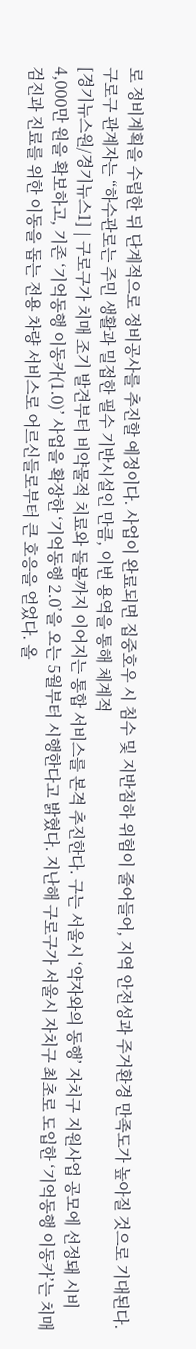로 정비계획을 수립한 뒤 단계적으로 정비공사를 추진할 예정이다. 사업이 완료되면 집중호우 시 침수 및 지반침하 위험이 줄어들어, 지역 안전성과 주거환경 만족도가 높아질 것으로 기대된다. 구로구 관계자는 “하수관로는 주민 생활과 밀접한 필수 기반시설인 만큼, 이번 용역을 통해 체계적
[경기뉴스원/경기뉴스1] | 구로구가 치매 조기 발견부터 비약물적 치료와 돌봄까지 이어지는 통합 서비스를 본격 추진한다. 구는 서울시 ‘약자와의 동행’ 자치구 지원사업 공모에 선정돼 시비 4,000만 원을 확보하고, 기존 ‘기억동행 이동카(1.0)’ 사업을 확장한 ‘기억동행 2.0’을 오는 5월부터 시행한다고 밝혔다. 지난해 구로구가 서울시 자치구 최초로 도입한 ‘기억동행 이동카’는 치매 검진과 진료를 위한 이동을 돕는 전용 차량 서비스로 어르신들로부터 큰 호응을 얻었다. 올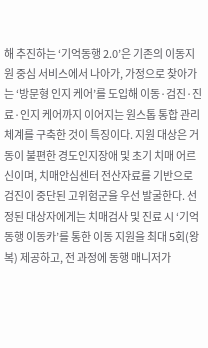해 추진하는 ‘기억동행 2.0’은 기존의 이동지원 중심 서비스에서 나아가, 가정으로 찾아가는 ‘방문형 인지 케어’를 도입해 이동·검진·진료·인지 케어까지 이어지는 원스톱 통합 관리 체계를 구축한 것이 특징이다. 지원 대상은 거동이 불편한 경도인지장애 및 초기 치매 어르신이며, 치매안심센터 전산자료를 기반으로 검진이 중단된 고위험군을 우선 발굴한다. 선정된 대상자에게는 치매검사 및 진료 시 ‘기억동행 이동카’를 통한 이동 지원을 최대 5회(왕복) 제공하고, 전 과정에 동행 매니저가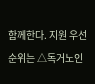함께한다. 지원 우선순위는 △독거노인